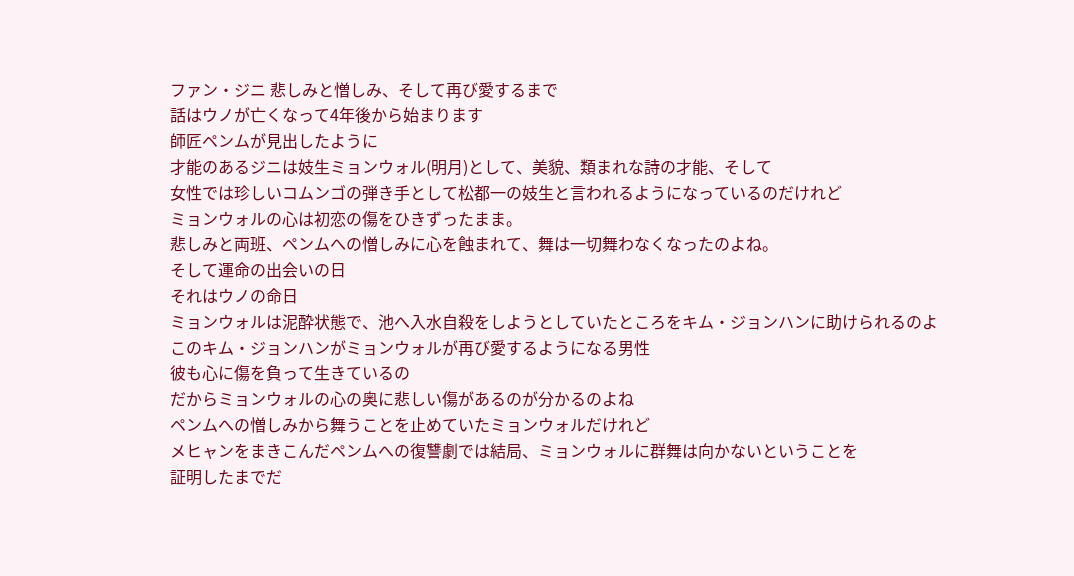ファン・ジニ 悲しみと憎しみ、そして再び愛するまで
話はウノが亡くなって4年後から始まります
師匠ペンムが見出したように
才能のあるジニは妓生ミョンウォル(明月)として、美貌、類まれな詩の才能、そして
女性では珍しいコムンゴの弾き手として松都一の妓生と言われるようになっているのだけれど
ミョンウォルの心は初恋の傷をひきずったまま。
悲しみと両班、ペンムへの憎しみに心を蝕まれて、舞は一切舞わなくなったのよね。
そして運命の出会いの日
それはウノの命日
ミョンウォルは泥酔状態で、池へ入水自殺をしようとしていたところをキム・ジョンハンに助けられるのよ
このキム・ジョンハンがミョンウォルが再び愛するようになる男性
彼も心に傷を負って生きているの
だからミョンウォルの心の奥に悲しい傷があるのが分かるのよね
ペンムへの憎しみから舞うことを止めていたミョンウォルだけれど
メヒャンをまきこんだペンムへの復讐劇では結局、ミョンウォルに群舞は向かないということを
証明したまでだ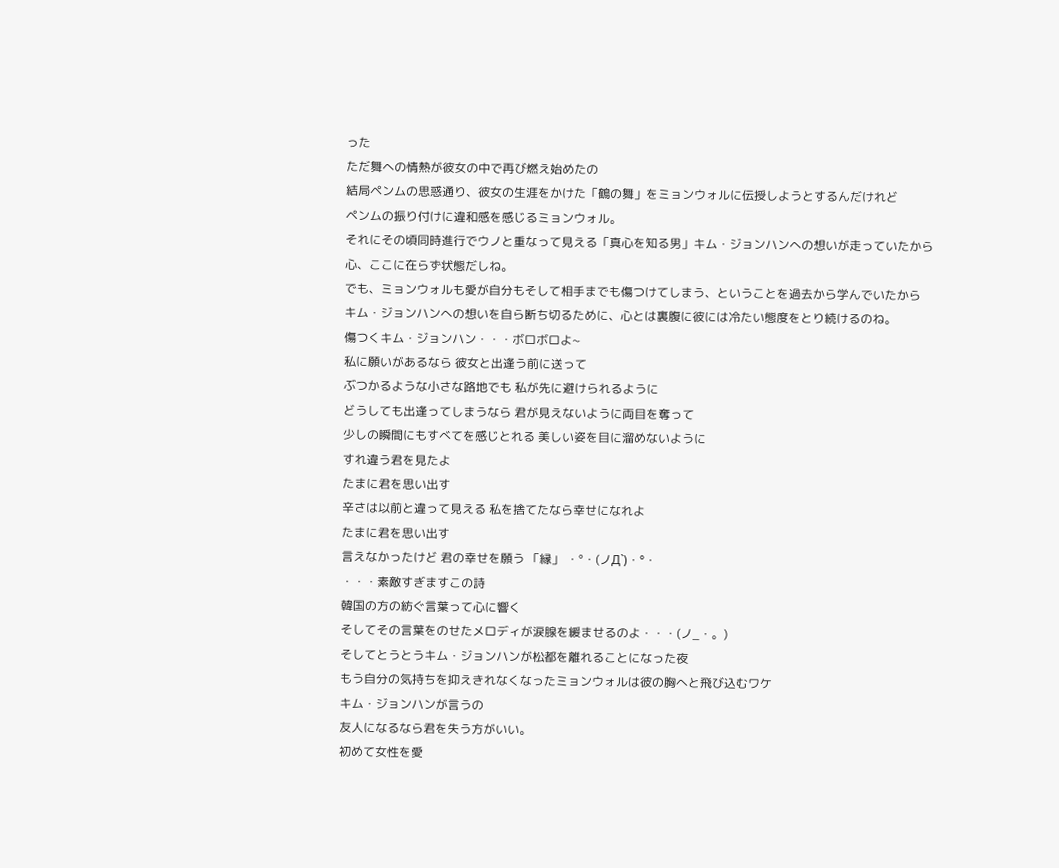った
ただ舞への情熱が彼女の中で再び燃え始めたの
結局ペンムの思惑通り、彼女の生涯をかけた「鶴の舞」をミョンウォルに伝授しようとするんだけれど
ペンムの振り付けに違和感を感じるミョンウォル。
それにその頃同時進行でウノと重なって見える「真心を知る男」キム・ジョンハンへの想いが走っていたから
心、ここに在らず状態だしね。
でも、ミョンウォルも愛が自分もそして相手までも傷つけてしまう、ということを過去から学んでいたから
キム・ジョンハンへの想いを自ら断ち切るために、心とは裏腹に彼には冷たい態度をとり続けるのね。
傷つくキム・ジョンハン・・・ボロボロよ~
私に願いがあるなら 彼女と出逢う前に送って
ぶつかるような小さな路地でも 私が先に避けられるように
どうしても出逢ってしまうなら 君が見えないように両目を奪って
少しの瞬間にもすべてを感じとれる 美しい姿を目に溜めないように
すれ違う君を見たよ
たまに君を思い出す
辛さは以前と違って見える 私を捨てたなら幸せになれよ
たまに君を思い出す
言えなかったけど 君の幸せを願う 「縁」 ・°・(ノД`)・°・
・・・素敵すぎますこの詩
韓国の方の紡ぐ言葉って心に響く
そしてその言葉をのせたメロディが涙腺を緩ませるのよ・・・(ノ_・。)
そしてとうとうキム・ジョンハンが松都を離れることになった夜
もう自分の気持ちを抑えきれなくなったミョンウォルは彼の胸へと飛び込むワケ
キム・ジョンハンが言うの
友人になるなら君を失う方がいい。
初めて女性を愛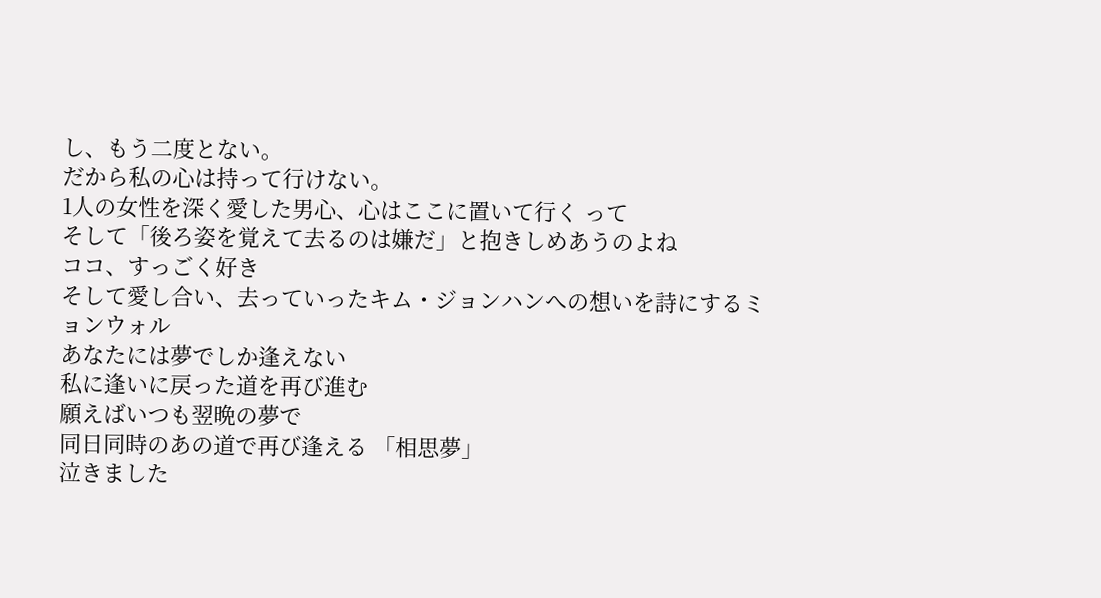し、もう二度とない。
だから私の心は持って行けない。
1人の女性を深く愛した男心、心はここに置いて行く って
そして「後ろ姿を覚えて去るのは嫌だ」と抱きしめあうのよね
ココ、すっごく好き
そして愛し合い、去っていったキム・ジョンハンへの想いを詩にするミョンウォル
あなたには夢でしか逢えない
私に逢いに戻った道を再び進む
願えばいつも翌晩の夢で
同日同時のあの道で再び逢える 「相思夢」
泣きました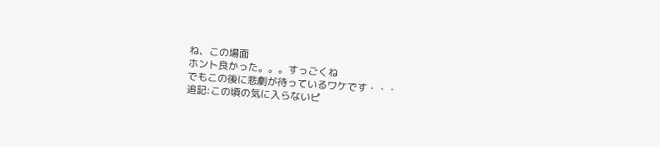ね、この場面
ホント良かった。。。すっごくね
でもこの後に悲劇が待っているワケです・・・
追記:この頃の気に入らないピ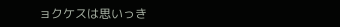ョクケスは思いっき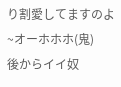り割愛してますのよ~オーホホホ(鬼)
後からイイ奴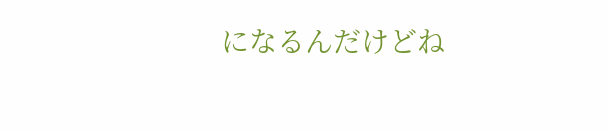になるんだけどね